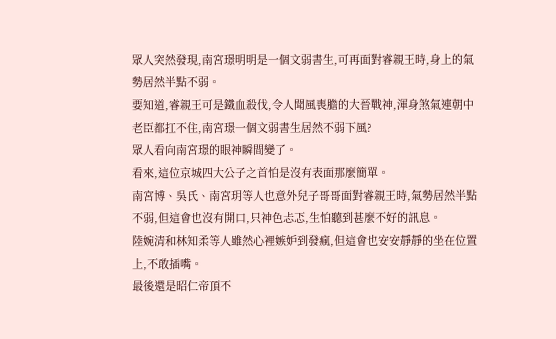眾人突然發現,南宮璟明明是一個文弱書生,可再面對睿親王時,身上的氣勢居然半點不弱。
要知道,睿親王可是鐵血殺伐,令人聞風喪膽的大晉戰神,渾身煞氣連朝中老臣都扛不住,南宮璟一個文弱書生居然不弱下風?
眾人看向南宮璟的眼神瞬間變了。
看來,這位京城四大公子之首怕是沒有表面那麼簡單。
南宮博、吳氏、南宮玥等人也意外兒子哥哥面對睿親王時,氣勢居然半點不弱,但這會也沒有開口,只神色忐忑,生怕聽到甚麼不好的訊息。
陸婉清和林知柔等人雖然心裡嫉妒到發瘋,但這會也安安靜靜的坐在位置上,不敢插嘴。
最後還是昭仁帝頂不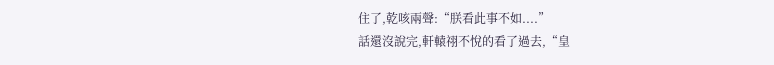住了,乾咳兩聲:“朕看此事不如....”
話還沒說完,軒轅祤不悅的看了過去,“皇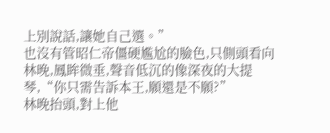上別說話,讓她自己選。”
也沒有管昭仁帝僵硬尷尬的臉色,只側頭看向林晚,鳳眸微垂,聲音低沉的像深夜的大提琴,“你只需告訴本王,願還是不願?”
林晚抬頭,對上他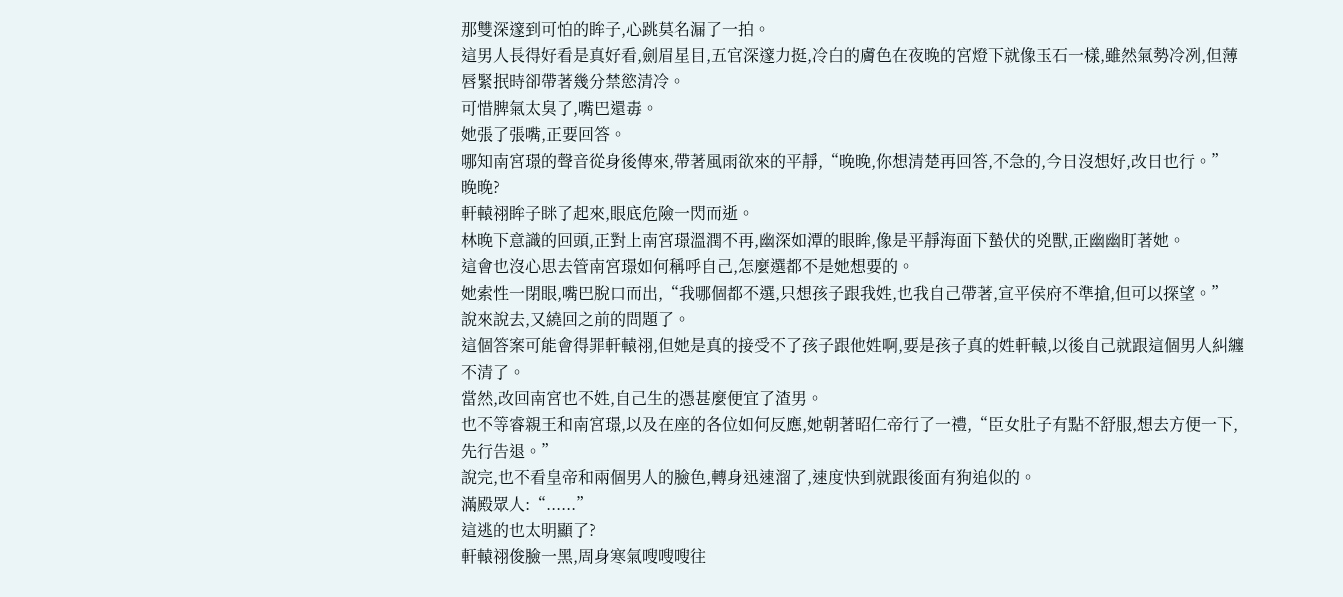那雙深邃到可怕的眸子,心跳莫名漏了一拍。
這男人長得好看是真好看,劍眉星目,五官深邃力挺,冷白的膚色在夜晚的宮燈下就像玉石一樣,雖然氣勢冷冽,但薄唇緊抿時卻帶著幾分禁慾清冷。
可惜脾氣太臭了,嘴巴還毒。
她張了張嘴,正要回答。
哪知南宮璟的聲音從身後傳來,帶著風雨欲來的平靜,“晚晚,你想清楚再回答,不急的,今日沒想好,改日也行。”
晚晚?
軒轅祤眸子眯了起來,眼底危險一閃而逝。
林晚下意識的回頭,正對上南宮璟溫潤不再,幽深如潭的眼眸,像是平靜海面下蟄伏的兇獸,正幽幽盯著她。
這會也沒心思去管南宮璟如何稱呼自己,怎麼選都不是她想要的。
她索性一閉眼,嘴巴脫口而出,“我哪個都不選,只想孩子跟我姓,也我自己帶著,宣平侯府不準搶,但可以探望。”
說來說去,又繞回之前的問題了。
這個答案可能會得罪軒轅祤,但她是真的接受不了孩子跟他姓啊,要是孩子真的姓軒轅,以後自己就跟這個男人糾纏不清了。
當然,改回南宮也不姓,自己生的憑甚麼便宜了渣男。
也不等睿親王和南宮璟,以及在座的各位如何反應,她朝著昭仁帝行了一禮,“臣女肚子有點不舒服,想去方便一下,先行告退。”
說完,也不看皇帝和兩個男人的臉色,轉身迅速溜了,速度快到就跟後面有狗追似的。
滿殿眾人:“......”
這逃的也太明顯了?
軒轅祤俊臉一黑,周身寒氣嗖嗖嗖往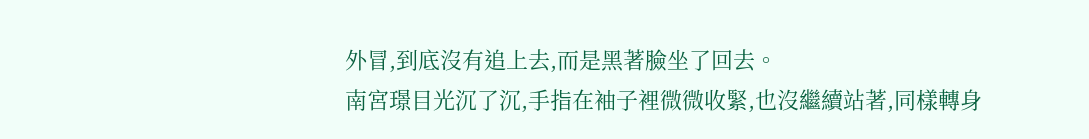外冒,到底沒有追上去,而是黑著臉坐了回去。
南宮璟目光沉了沉,手指在袖子裡微微收緊,也沒繼續站著,同樣轉身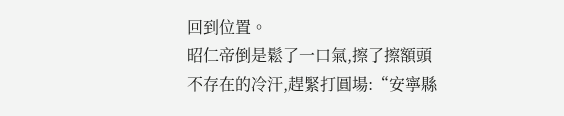回到位置。
昭仁帝倒是鬆了一口氣,擦了擦額頭不存在的冷汗,趕緊打圓場:“安寧縣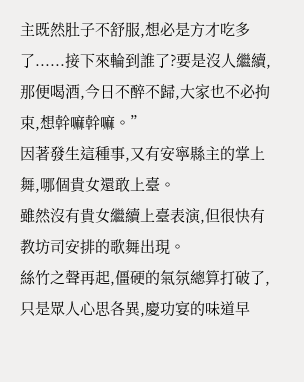主既然肚子不舒服,想必是方才吃多了......接下來輪到誰了?要是沒人繼續,那便喝酒,今日不醉不歸,大家也不必拘束,想幹嘛幹嘛。”
因著發生這種事,又有安寧縣主的掌上舞,哪個貴女還敢上臺。
雖然沒有貴女繼續上臺表演,但很快有教坊司安排的歌舞出現。
絲竹之聲再起,僵硬的氣氛總算打破了,只是眾人心思各異,慶功宴的味道早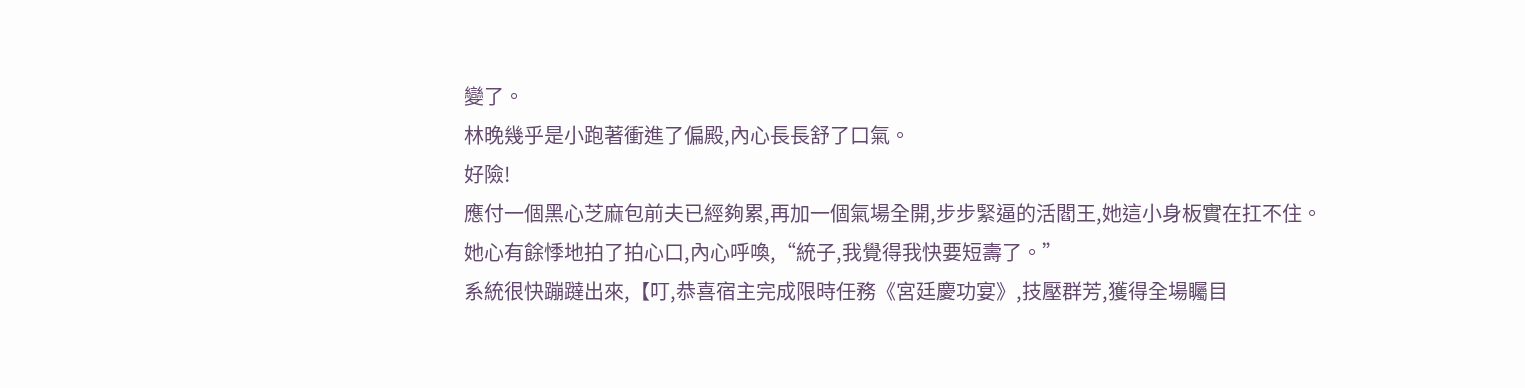變了。
林晚幾乎是小跑著衝進了偏殿,內心長長舒了口氣。
好險!
應付一個黑心芝麻包前夫已經夠累,再加一個氣場全開,步步緊逼的活閻王,她這小身板實在扛不住。
她心有餘悸地拍了拍心口,內心呼喚,“統子,我覺得我快要短壽了。”
系統很快蹦躂出來,【叮,恭喜宿主完成限時任務《宮廷慶功宴》,技壓群芳,獲得全場矚目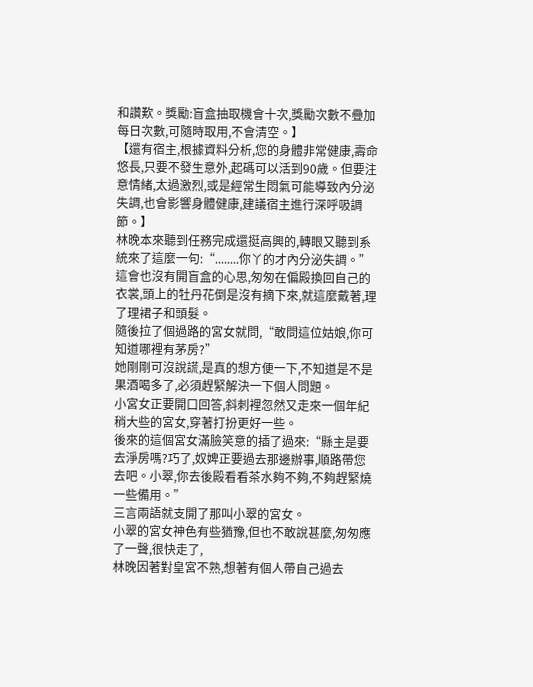和讚歎。獎勵:盲盒抽取機會十次,獎勵次數不疊加每日次數,可隨時取用,不會清空。】
【還有宿主,根據資料分析,您的身體非常健康,壽命悠長,只要不發生意外,起碼可以活到90歲。但要注意情緒,太過激烈,或是經常生悶氣可能導致內分泌失調,也會影響身體健康,建議宿主進行深呼吸調節。】
林晚本來聽到任務完成還挺高興的,轉眼又聽到系統來了這麼一句:“........你丫的才內分泌失調。”
這會也沒有開盲盒的心思,匆匆在偏殿換回自己的衣裳,頭上的牡丹花倒是沒有摘下來,就這麼戴著,理了理裙子和頭髮。
隨後拉了個過路的宮女就問,“敢問這位姑娘,你可知道哪裡有茅房?”
她剛剛可沒說謊,是真的想方便一下,不知道是不是果酒喝多了,必須趕緊解決一下個人問題。
小宮女正要開口回答,斜刺裡忽然又走來一個年紀稍大些的宮女,穿著打扮更好一些。
後來的這個宮女滿臉笑意的插了過來:“縣主是要去淨房嗎?巧了,奴婢正要過去那邊辦事,順路帶您去吧。小翠,你去後殿看看茶水夠不夠,不夠趕緊燒一些備用。”
三言兩語就支開了那叫小翠的宮女。
小翠的宮女神色有些猶豫,但也不敢說甚麼,匆匆應了一聲,很快走了,
林晚因著對皇宮不熟,想著有個人帶自己過去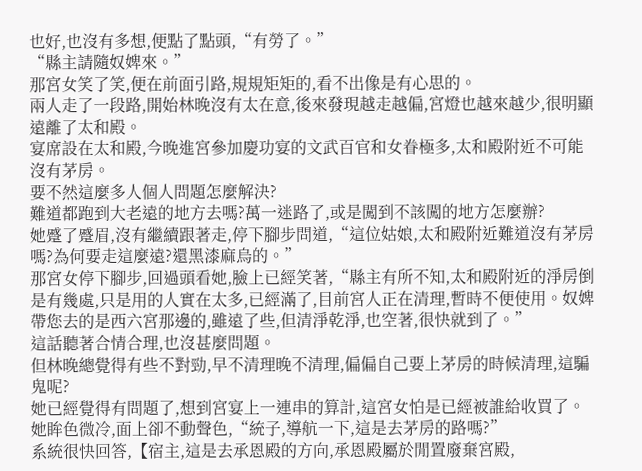也好,也沒有多想,便點了點頭,“有勞了。”
“縣主請隨奴婢來。”
那宮女笑了笑,便在前面引路,規規矩矩的,看不出像是有心思的。
兩人走了一段路,開始林晚沒有太在意,後來發現越走越偏,宮燈也越來越少,很明顯遠離了太和殿。
宴席設在太和殿,今晚進宮參加慶功宴的文武百官和女眷極多,太和殿附近不可能沒有茅房。
要不然這麼多人個人問題怎麼解決?
難道都跑到大老遠的地方去嗎?萬一迷路了,或是闖到不該闖的地方怎麼辦?
她蹙了蹙眉,沒有繼續跟著走,停下腳步問道,“這位姑娘,太和殿附近難道沒有茅房嗎?為何要走這麼遠?還黑漆麻烏的。”
那宮女停下腳步,回過頭看她,臉上已經笑著,“縣主有所不知,太和殿附近的淨房倒是有幾處,只是用的人實在太多,已經滿了,目前宮人正在清理,暫時不便使用。奴婢帶您去的是西六宮那邊的,雖遠了些,但清淨乾淨,也空著,很快就到了。”
這話聽著合情合理,也沒甚麼問題。
但林晚總覺得有些不對勁,早不清理晚不清理,偏偏自己要上茅房的時候清理,這騙鬼呢?
她已經覺得有問題了,想到宮宴上一連串的算計,這宮女怕是已經被誰給收買了。
她眸色微冷,面上卻不動聲色,“統子,導航一下,這是去茅房的路嗎?”
系統很快回答,【宿主,這是去承恩殿的方向,承恩殿屬於閒置廢棄宮殿,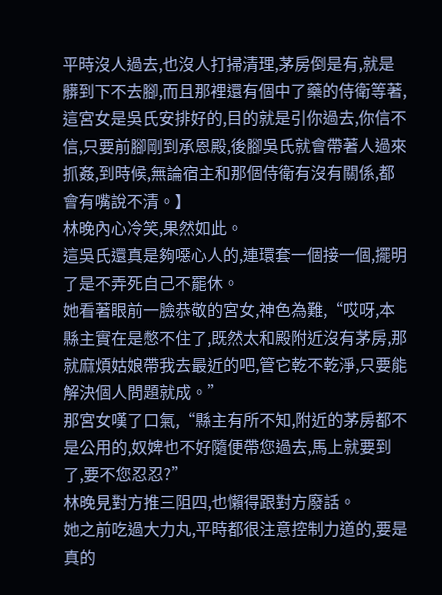平時沒人過去,也沒人打掃清理,茅房倒是有,就是髒到下不去腳,而且那裡還有個中了藥的侍衛等著,這宮女是吳氏安排好的,目的就是引你過去,你信不信,只要前腳剛到承恩殿,後腳吳氏就會帶著人過來抓姦,到時候,無論宿主和那個侍衛有沒有關係,都會有嘴說不清。】
林晚內心冷笑,果然如此。
這吳氏還真是夠噁心人的,連環套一個接一個,擺明了是不弄死自己不罷休。
她看著眼前一臉恭敬的宮女,神色為難,“哎呀,本縣主實在是憋不住了,既然太和殿附近沒有茅房,那就麻煩姑娘帶我去最近的吧,管它乾不乾淨,只要能解決個人問題就成。”
那宮女嘆了口氣,“縣主有所不知,附近的茅房都不是公用的,奴婢也不好隨便帶您過去,馬上就要到了,要不您忍忍?”
林晚見對方推三阻四,也懶得跟對方廢話。
她之前吃過大力丸,平時都很注意控制力道的,要是真的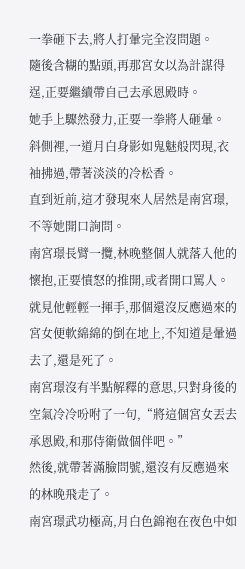一拳砸下去,將人打暈完全沒問題。
隨後含糊的點頭,再那宮女以為計謀得逞,正要繼續帶自己去承恩殿時。
她手上驟然發力,正要一拳將人砸暈。
斜側裡,一道月白身影如鬼魅般閃現,衣袖拂過,帶著淡淡的冷松香。
直到近前,這才發現來人居然是南宮璟,不等她開口詢問。
南宮璟長臂一攬,林晚整個人就落入他的懷抱,正要憤怒的推開,或者開口罵人。
就見他輕輕一揮手,那個還沒反應過來的宮女便軟綿綿的倒在地上,不知道是暈過去了,還是死了。
南宮璟沒有半點解釋的意思,只對身後的空氣冷冷吩咐了一句,“將這個宮女丟去承恩殿,和那侍衛做個伴吧。”
然後,就帶著滿臉問號,還沒有反應過來的林晚飛走了。
南宮璟武功極高,月白色錦袍在夜色中如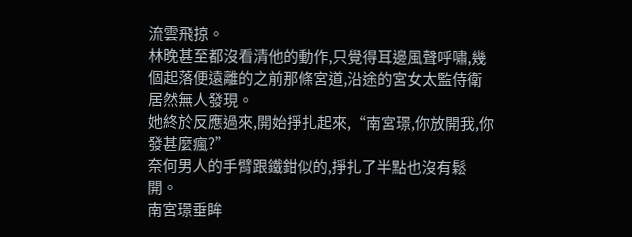流雲飛掠。
林晚甚至都沒看清他的動作,只覺得耳邊風聲呼嘯,幾個起落便遠離的之前那條宮道,沿途的宮女太監侍衛居然無人發現。
她終於反應過來,開始掙扎起來,“南宮璟,你放開我,你發甚麼瘋?”
奈何男人的手臂跟鐵鉗似的,掙扎了半點也沒有鬆開。
南宮璟垂眸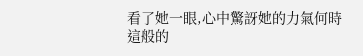看了她一眼,心中驚訝她的力氣何時這般的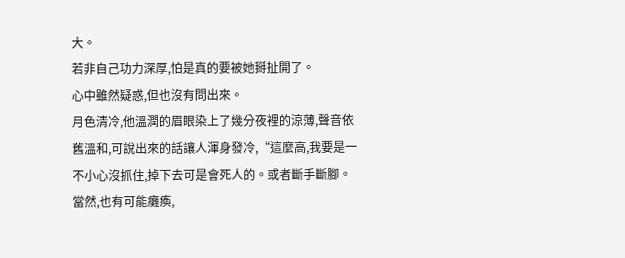大。
若非自己功力深厚,怕是真的要被她掰扯開了。
心中雖然疑惑,但也沒有問出來。
月色清冷,他溫潤的眉眼染上了幾分夜裡的涼薄,聲音依舊溫和,可說出來的話讓人渾身發冷,“這麼高,我要是一不小心沒抓住,掉下去可是會死人的。或者斷手斷腳。當然,也有可能癱瘓,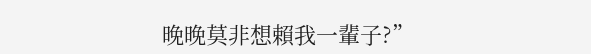晚晚莫非想賴我一輩子?”